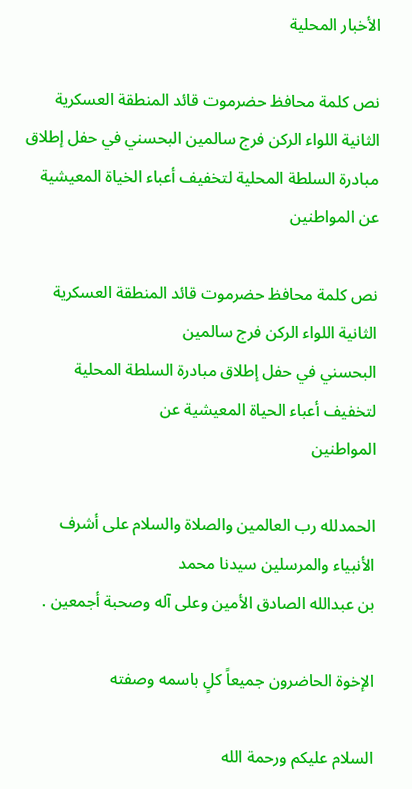الأخبار المحلية

نص كلمة محافظ حضرموت قائد المنطقة العسكرية الثانية اللواء الركن فرج سالمين البحسني في حفل إطلاق مبادرة السلطة المحلية لتخفيف أعباء الخياة المعيشية عن المواطنين

نص كلمة محافظ حضرموت قائد المنطقة العسكرية الثانية اللواء الركن فرج سالمين
البحسني في حفل إطلاق مبادرة السلطة المحلية لتخفيف أعباء الحياة المعيشية عن
المواطنين

الحمدلله رب العالمين والصلاة والسلام على أشرف الأنبياء والمرسلين سيدنا محمد
بن عبدالله الصادق الأمين وعلى آله وصحبة أجمعين .

الإخوة الحاضرون جميعاً كلٍ باسمه وصفته

السلام عليكم ورحمة الله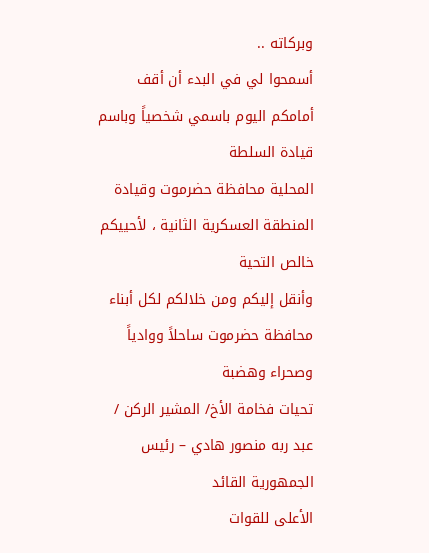وبركاته ..
أسمحوا لي في البدء أن أقف أمامكم اليوم باسمي شخصياً وباسم قيادة السلطة
المحلية محافظة حضرموت وقيادة المنطقة العسكرية الثانية ، لأحييكم خالص التحية
وأنقل إليكم ومن خلالكم لكل أبناء محافظة حضرموت ساحلاً ووادياً وصحراء وهضبة
تحيات فخامة الأخ/ المشير الركن / عبد ربه منصور هادي – رئيس الجمهورية القائد
الأعلى للقوات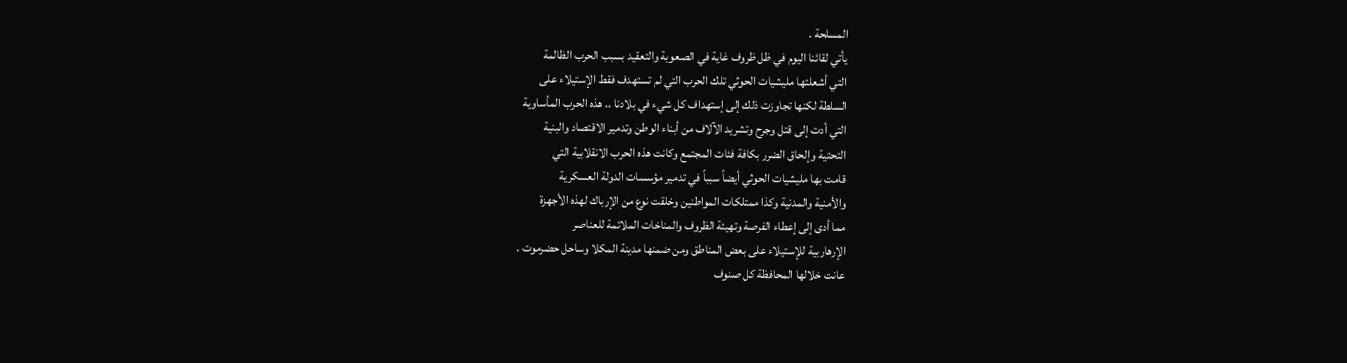المسلحة .
يأتي لقائنا اليوم في ظل ظروف غاية في الصعوبة والتعقيد بسبب الحرب الظالمة
التي أشعلتها مليشيات الحوثي تلك الحرب التي لم تستهدف فقط الإستيلاء على
السلطة لكنها تجاوزت ذلك إلى إستهداف كل شيء في بلادنا .. هذه الحرب المأساوية
التي أدت إلى قتل وجرح وتشريد الآلاف من أبناء الوطن وتدمير الاقتصاد والبنية
التحتية وإلحاق الضرر بكافة فئات المجتمع وكانت هذه الحرب الانقلابية التي
قامت بها مليشيات الحوثي أيضاً سبباً في تدمير مؤسسات الدولة العسكرية
والأمنية والمدنية وكذا ممتلكات المواطنين وخلقت نوع من الإرباك لهذه الأجهزة
مما أدى إلى إعطاء الفرصة وتهيئة الظروف والمناخات الملائمة للعناصر
الإرهاربية للإستيلاء على بعض المناطق ومن ضمنها مدينة المكلا وساحل حضرموت .
عانت خلالها المحافظة كل صنوف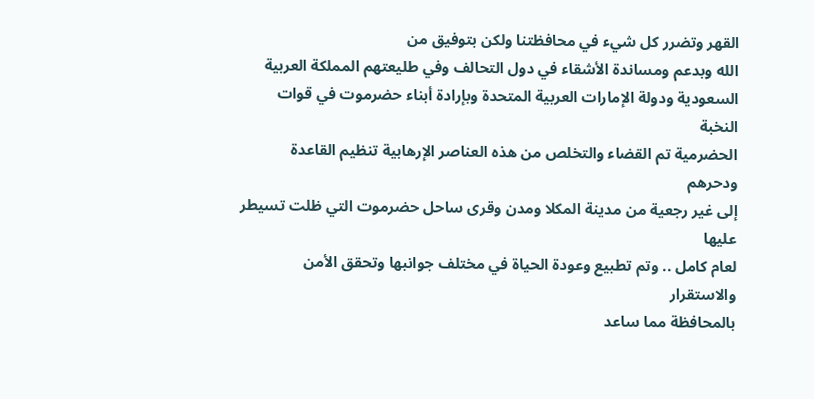القهر وتضرر كل شيء في محافظتنا ولكن بتوفيق من
الله وبدعم ومساندة الأشقاء في دول التحالف وفي طليعتهم المملكة العربية
السعودية ودولة الإمارات العربية المتحدة وبإرادة أبناء حضرموت في قوات النخبة
الحضرمية تم القضاء والتخلص من هذه العناصر الإرهابية تنظيم القاعدة ودحرهم
إلى غير رجعية من مدينة المكلا ومدن وقرى ساحل حضرموت التي ظلت تسيطر عليها
لعام كامل .. وتم تطبيع وعودة الحياة في مختلف جوانبها وتحقق الأمن والاستقرار
بالمحافظة مما ساعد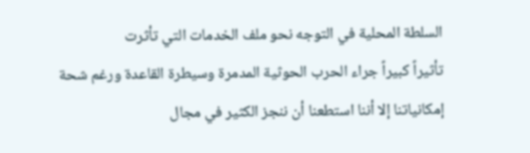السلطة المحلية في التوجه نحو ملف الخدمات التي تأثرت
تأثيراً كبيراً جراء الحرب الحوثية المدمرة وسيطرة القاعدة ورغم شحة
إمكانياتنا إلا أننا استطعنا أن ننجز الكثير في مجال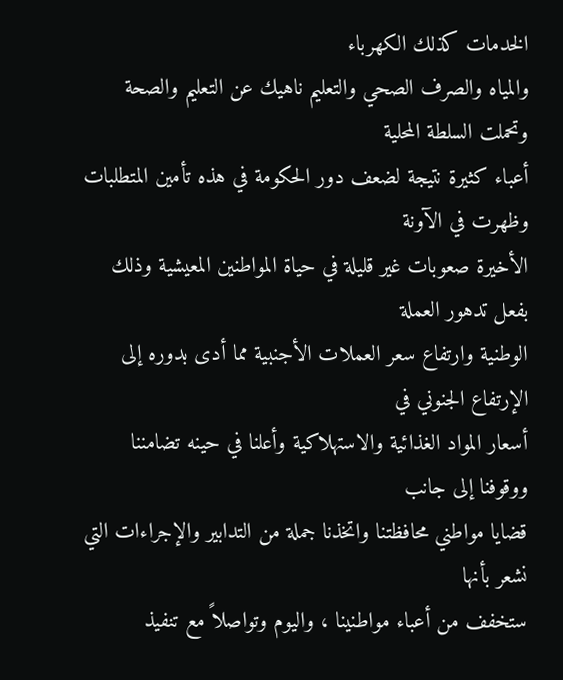الخدمات كذلك الكهرباء
والمياه والصرف الصحي والتعليم ناهيك عن التعليم والصحة وتحملت السلطة المحلية
أعباء كثيرة نتيجة لضعف دور الحكومة في هذه تأمين المتطلبات وظهرت في الآونة
الأخيرة صعوبات غير قليلة في حياة المواطنين المعيشية وذلك بفعل تدهور العملة
الوطنية وارتفاع سعر العملات الأجنبية مما أدى بدوره إلى الإرتفاع الجنوني في
أسعار المواد الغذائية والاستهلاكية وأعلنا في حينه تضامننا ووقوفنا إلى جانب
قضايا مواطني محافظتنا واتخذنا جملة من التدابير والإجراءات التي نشعر بأنها
ستخفف من أعباء مواطنينا ، واليوم وتواصلاً مع تنفيذ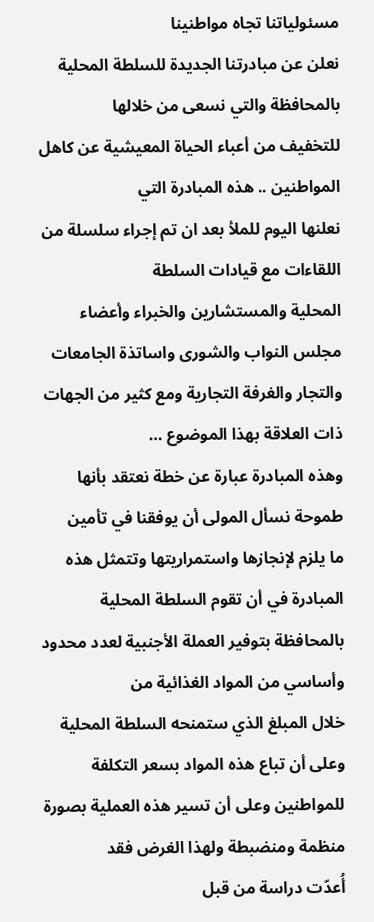مسئولياتنا تجاه مواطنينا
نعلن عن مبادرتنا الجديدة للسلطة المحلية بالمحافظة والتي نسعى من خلالها
للتخفيف من أعباء الحياة المعيشية عن كاهل المواطنين .. هذه المبادرة التي
نعلنها اليوم للملأ بعد ان تم إجراء سلسلة من اللقاءات مع قيادات السلطة
المحلية والمستشارين والخبراء وأعضاء مجلس النواب والشورى واساتذة الجامعات
والتجار والغرفة التجارية ومع كثير من الجهات ذات العلاقة بهذا الموضوع …
وهذه المبادرة عبارة عن خطة نعتقد بأنها طموحة نسأل المولى أن يوفقنا في تأمين
ما يلزم لإنجازها واستمراريتها وتتمثل هذه المبادرة في أن تقوم السلطة المحلية
بالمحافظة بتوفير العملة الأجنبية لعدد محدود وأساسي من المواد الغذائية من
خلال المبلغ الذي ستمنحه السلطة المحلية وعلى أن تباع هذه المواد بسعر التكلفة
للمواطنين وعلى أن تسير هذه العملية بصورة منظمة ومنضبطة ولهذا الغرض فقد
أُعدّت دراسة من قبل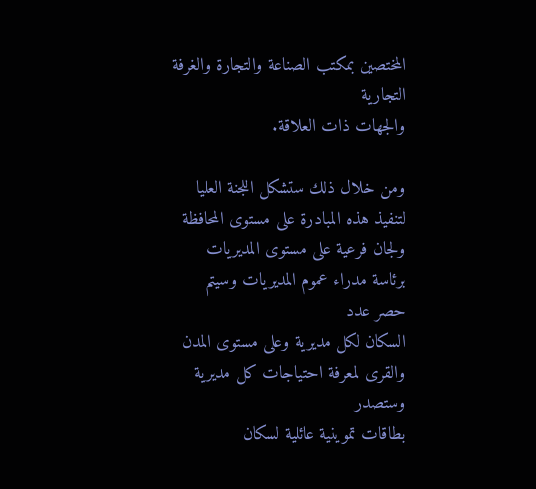المختصين بمكتب الصناعة والتجارة والغرفة التجارية
والجهات ذات العلاقة.

ومن خلال ذلك ستشكل اللجنة العليا لتنفيذ هذه المبادرة على مستوى المحافظة
ولجان فرعية على مستوى المديريات برئاسة مدراء عموم المديريات وسيتم حصر عدد
السكان لكل مديرية وعلى مستوى المدن والقرى لمعرفة احتياجات كل مديرية وستصدر
بطاقات تموينية عائلية لسكان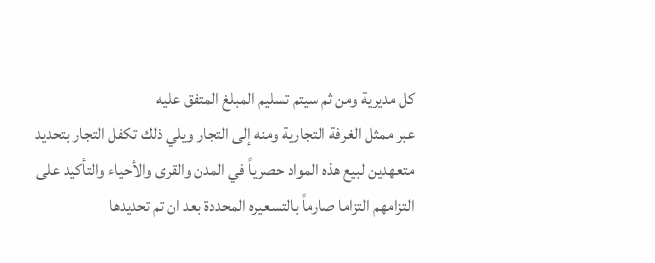كل مديرية ومن ثم سيتم تسليم المبلغ المتفق عليه
عبر ممثل الغرفة التجارية ومنه إلى التجار ويلي ذلك تكفل التجار بتحديد
متعهدين لبيع هذه المواد حصرياً في المدن والقرى والأحياء والتأكيد على
التزامهم التزاما صارماً بالتسعيره المحددة بعد ان تم تحديدها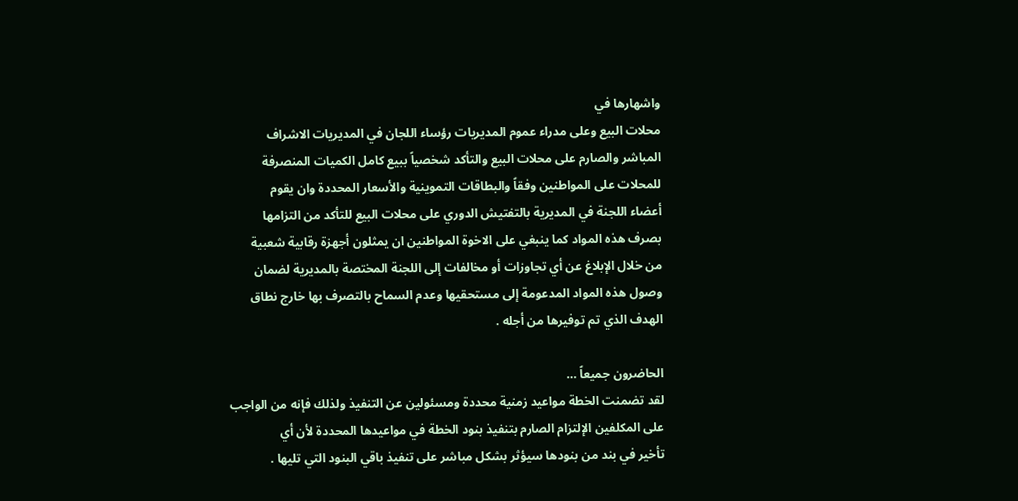واشهارها في
محلات البيع وعلى مدراء عموم المديريات رؤساء اللجان في المديريات الاشراف
المباشر والصارم على محلات البيع والتأكد شخصياً ببيع كامل الكميات المنصرفة
للمحلات على المواطنين وفقاً والبطاقات التموينية والأسعار المحددة وان يقوم
أعضاء اللجنة في المديرية بالتفتيش الدوري على محلات البيع للتأكد من التزامها
بصرف هذه المواد كما ينبغي على الاخوة المواطنين ان يمثلون أجهزة رقابية شعبية
من خلال الإبلاغ عن أي تجاوزات أو مخالفات إلى اللجنة المختصة بالمديرية لضمان
وصول هذه المواد المدعومة إلى مستحقيها وعدم السماح بالتصرف بها خارج نطاق
الهدف الذي تم توفيرها من أجله .

الحاضرون جميعاً …
لقد تضمنت الخطة مواعيد زمنية محددة ومسئولين عن التنفيذ ولذلك فإنه من الواجب
على المكلفين الإلتزام الصارم بتنفيذ بنود الخطة في مواعيدها المحددة لأن أي
تأخير في بند من بنودها سيؤثر بشكل مباشر على تنفيذ باقي البنود التي تليها .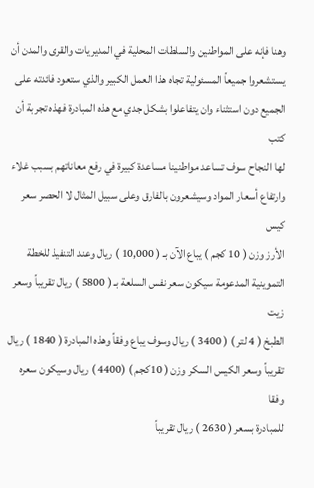وهنا فإنه على المواطنين والسلطات المحلية في المديريات والقرى والمدن أن
يستشعروا جميعاً المسئولية تجاه هذا العمل الكبير والذي ستعود فائدته على
الجميع دون استثناء وان يتفاعلوا بشكل جدي مع هذه المبادرة فهذه تجربة أن كتب
لها النجاح سوف تساعد مواطنينا مساعدة كبيرة في رفع معاناتهم بسبب غلاء
وارتفاع أسعار المواد وسيشعرون بالفارق وعلى سبيل المثال لا الحصر سعر كيس
الأرز وزن ( 10 كجم ) يباع الآن بـ ( 10,000 ) ريال وعند التنفيذ للخطة
التموينية المدعومة سيكون سعر نفس السلعة بـ ( 5800 ) ريال تقريباً وسعر زيت
الطبخ ( 4 لتر ) ( 3400 ) ريال وسوف يباع وفقاً وهذه المبادرة ( 1840 ) ريال
تقريباً وسعر الكيس السكر وزن ( 10كجم ) (4400 ) ريال وسيكون سعره وفقا
للمبادرة بسعر ( 2630 ) ريال تقريباً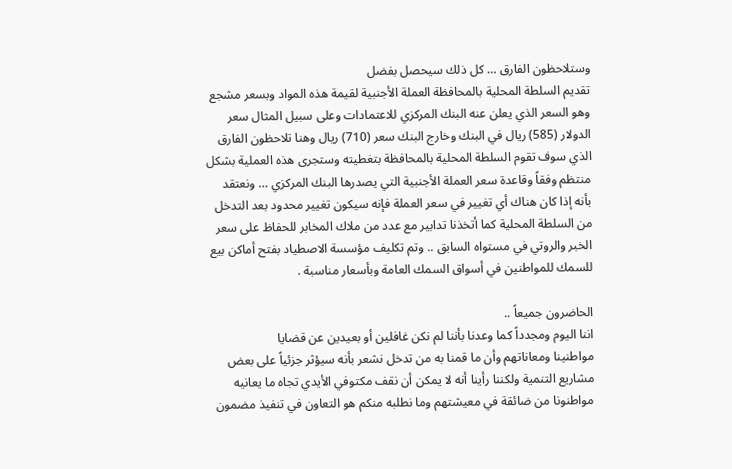وستلاحظون الفارق … كل ذلك سيحصل بفضل
تقديم السلطة المحلية بالمحافظة العملة الأجنبية لقيمة هذه المواد وبسعر مشجع
وهو السعر الذي يعلن عنه البنك المركزي للاعتمادات وعلى سبيل المثال سعر
الدولار (585) ريال في البنك وخارج البنك سعر (710) ريال وهنا تلاحظون الفارق
الذي سوف تقوم السلطة المحلية بالمحافظة بتغطيته وستجرى هذه العملية بشكل
منتظم وفقاً وقاعدة سعر العملة الأجنبية التي يصدرها البنك المركزي … ونعتقد
بأنه إذا كان هناك أي تغيير في سعر العملة فإنه سيكون تغيير محدود بعد التدخل
من السلطة المحلية كما أتخذنا تدابير مع عدد من ملاك المخابر للحفاظ على سعر
الخبر والروتي في مستواه السابق .. وتم تكليف مؤسسة الاصطياد بفتح أماكن بيع
للسمك للمواطنين في أسواق السمك العامة وبأسعار مناسبة .

الحاضرون جميعاً ..
اننا اليوم ومجدداً كما وعدنا بأننا لم نكن غافلين أو بعيدين عن قضايا
مواطنينا ومعاناتهم وأن ما قمنا به من تدخل نشعر بأنه سيؤثر جزئياً على بعض
مشاريع التنمية ولكننا رأينا أنه لا يمكن أن نقف مكتوفي الأيدي تجاه ما يعانيه
مواطنونا من ضائقة في معيشتهم وما نطلبه منكم هو التعاون في تنفيذ مضمون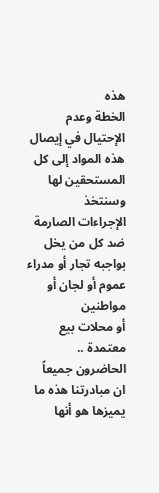هذه
الخطة وعدم الإحتيال في إيصال هذه المواد إلى كل المستحقين لها وسنتخذ
الإجراءات الصارمة ضد كل من يخل بواجبه تجار أو مدراء عموم أو لجان أو مواطنين
أو محلات بيع معتمدة ..
الحاضرون جميعاً
ان مبادرتنا هذه ما يميزها هو أنها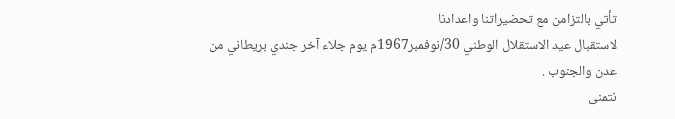تأتي بالتزامن مع تحضيراتنا واعدادنا
لاستقبال عيد الاستقلال الوطني 30/نوفمبر1967م يوم جلاء آخر جندي بريطاني من
عدن والجنوب .
نتمنى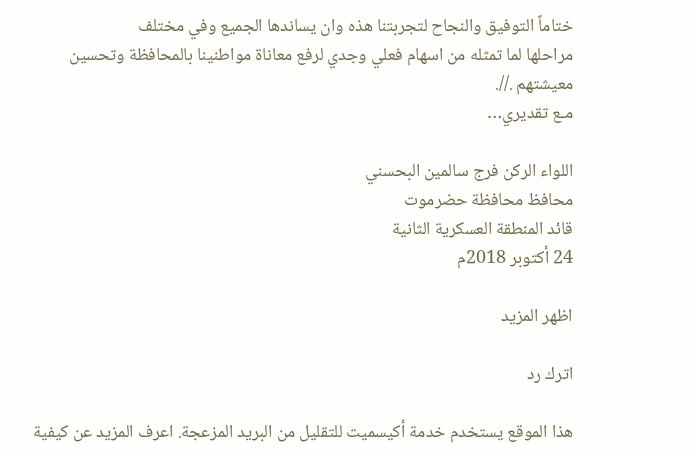ختاماً التوفيق والنجاح لتجربتنا هذه وان يساندها الجميع وفي مختلف
مراحلها لما تمثله من اسهام فعلي وجدي لرفع معاناة مواطنينا بالمحافظة وتحسين
معيشتهم .//.
مـع تقديري…

اللواء الركن فرج سالمين البحسني
محافظ محافظة حضرموت
قائد المنطقة العسكرية الثانية
24 أكتوبر 2018م

اظهر المزيد

اترك رد

هذا الموقع يستخدم خدمة أكيسميت للتقليل من البريد المزعجة. اعرف المزيد عن كيفية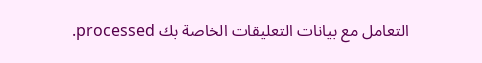التعامل مع بيانات التعليقات الخاصة بك processed.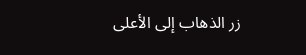زر الذهاب إلى الأعلى